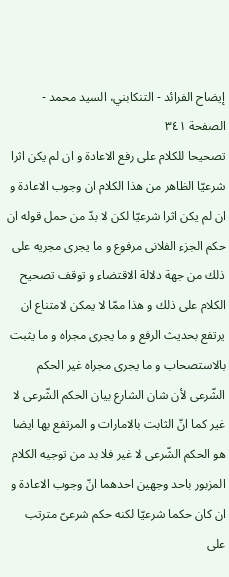إيضاح الفرائد - التنكابني، السيد محمد - الصفحة ٣٤١
تصحيحا للكلام على رفع الاعادة و ان لم يكن اثرا شرعيّا الظاهر من هذا الكلام ان وجوب الاعادة و ان لم يكن اثرا شرعيّا لكن لا بدّ من حمل قوله ان حكم الجزء الفلانى مرفوع و ما يجرى مجريه على ذلك من جهة دلالة الاقتضاء و توقف تصحيح الكلام على ذلك و هذا ممّا لا يمكن لامتناع ان يرتفع بحديث الرفع و ما يجرى مجراه و ما يثبت بالاستصحاب و ما يجرى مجراه غير الحكم الشّرعى لأن شان الشارع بيان الحكم الشّرعى لا غير كما انّ الثابت بالامارات و المرتفع بها ايضا هو الحكم الشّرعى لا غير فلا بد من توجيه الكلام المزبور باحد وجهين احدهما انّ وجوب الاعادة و ان كان حكما شرعيّا لكنه حكم شرعىّ مترتب على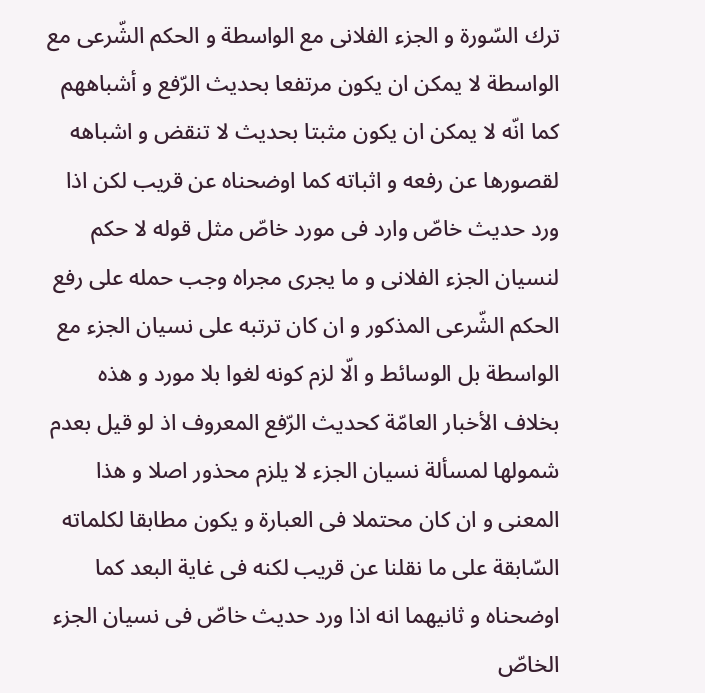ترك السّورة و الجزء الفلانى مع الواسطة و الحكم الشّرعى مع الواسطة لا يمكن ان يكون مرتفعا بحديث الرّفع و أشباههم كما انّه لا يمكن ان يكون مثبتا بحديث لا تنقض و اشباهه لقصورها عن رفعه و اثباته كما اوضحناه عن قريب لكن اذا ورد حديث خاصّ وارد فى مورد خاصّ مثل قوله لا حكم لنسيان الجزء الفلانى و ما يجرى مجراه وجب حمله على رفع الحكم الشّرعى المذكور و ان كان ترتبه على نسيان الجزء مع الواسطة بل الوسائط و الّا لزم كونه لغوا بلا مورد و هذه بخلاف الأخبار العامّة كحديث الرّفع المعروف اذ لو قيل بعدم شمولها لمسألة نسيان الجزء لا يلزم محذور اصلا و هذا المعنى و ان كان محتملا فى العبارة و يكون مطابقا لكلماته السّابقة على ما نقلنا عن قريب لكنه فى غاية البعد كما اوضحناه و ثانيهما انه اذا ورد حديث خاصّ فى نسيان الجزء الخاصّ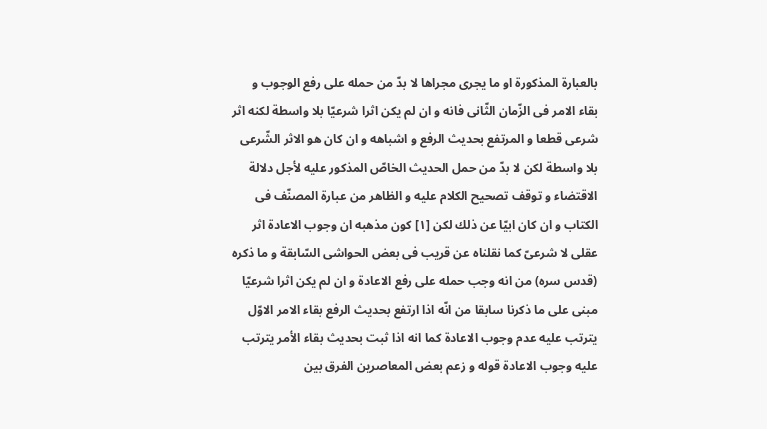بالعبارة المذكورة او ما يجرى مجراها لا بدّ من حمله على رفع الوجوب و بقاء الامر فى الزّمان الثّانى فانه و ان لم يكن اثرا شرعيّا بلا واسطة لكنه اثر شرعى قطعا و المرتفع بحديث الرفع و اشباهه و ان كان هو الاثر الشّرعى بلا واسطة لكن لا بدّ من حمل الحديث الخاصّ المذكور عليه لأجل دلالة الاقتضاء و توقف تصحيح الكلام عليه و الظاهر من عبارة المصنّف فى الكتاب و ان كان ابيّا عن ذلك لكن [١] كون مذهبه ان وجوب الاعادة اثر عقلى لا شرعىّ كما نقلناه عن قريب فى بعض الحواشى السّابقة و ما ذكره (قدس سره) من انه وجب حمله على رفع الاعادة و ان لم يكن اثرا شرعيّا مبنى على ما ذكرنا سابقا من انّه اذا ارتفع بحديث الرفع بقاء الامر الاوّل يترتب عليه عدم وجوب الاعادة كما انه اذا ثبت بحديث بقاء الأمر يترتب عليه وجوب الاعادة قوله و زعم بعض المعاصرين الفرق بين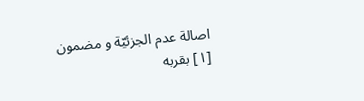اصالة عدم الجزئيّة و مضمون
[١] بقربه